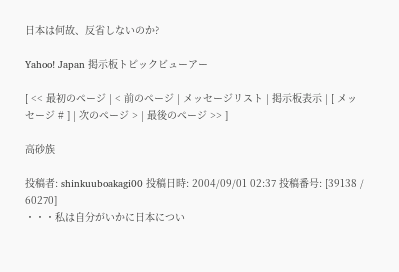日本は何故、反省しないのか?

Yahoo! Japan 掲示板トピックビューアー

[ << 最初のページ | < 前のページ | メッセージリスト | 掲示板表示 | [ メッセージ # ] | 次のページ > | 最後のページ >> ]

高砂族

投稿者: shinkuuboakagi00 投稿日時: 2004/09/01 02:37 投稿番号: [39138 / 60270]
・・・私は自分がいかに日本につい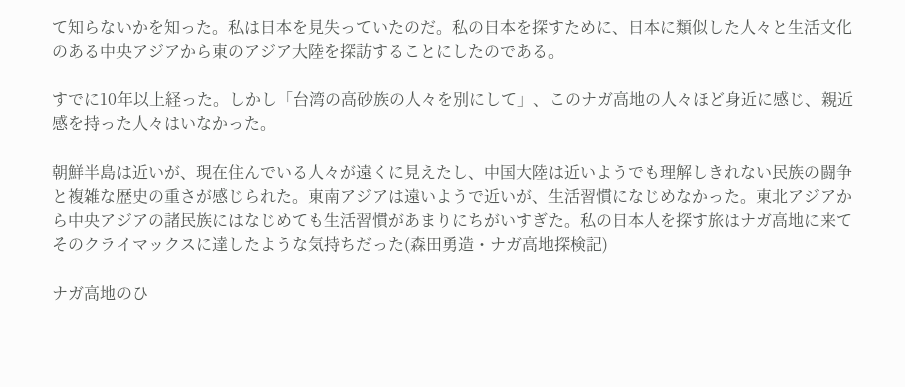て知らないかを知った。私は日本を見失っていたのだ。私の日本を探すために、日本に類似した人々と生活文化のある中央アジアから東のアジア大陸を探訪することにしたのである。

すでに10年以上経った。しかし「台湾の高砂族の人々を別にして」、このナガ高地の人々ほど身近に感じ、親近感を持った人々はいなかった。

朝鮮半島は近いが、現在住んでいる人々が遠くに見えたし、中国大陸は近いようでも理解しきれない民族の闘争と複雑な歴史の重さが感じられた。東南アジアは遠いようで近いが、生活習慣になじめなかった。東北アジアから中央アジアの諸民族にはなじめても生活習慣があまりにちがいすぎた。私の日本人を探す旅はナガ高地に来てそのクライマックスに達したような気持ちだった(森田勇造・ナガ高地探検記)

ナガ高地のひ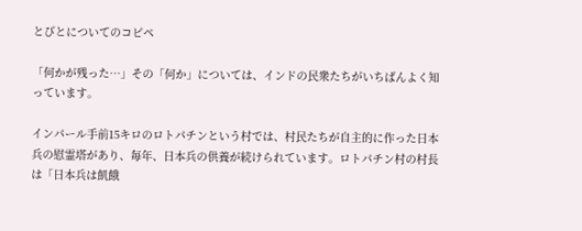とびとについてのコピペ

「何かが残った…」その「何か」については、インドの民衆たちがいちばんよく知っています。

インパール手前15キロのロトパチンという村では、村民たちが自主的に作った日本兵の慰霊塔があり、毎年、日本兵の供養が続けられています。ロトパチン村の村長は「日本兵は飢餓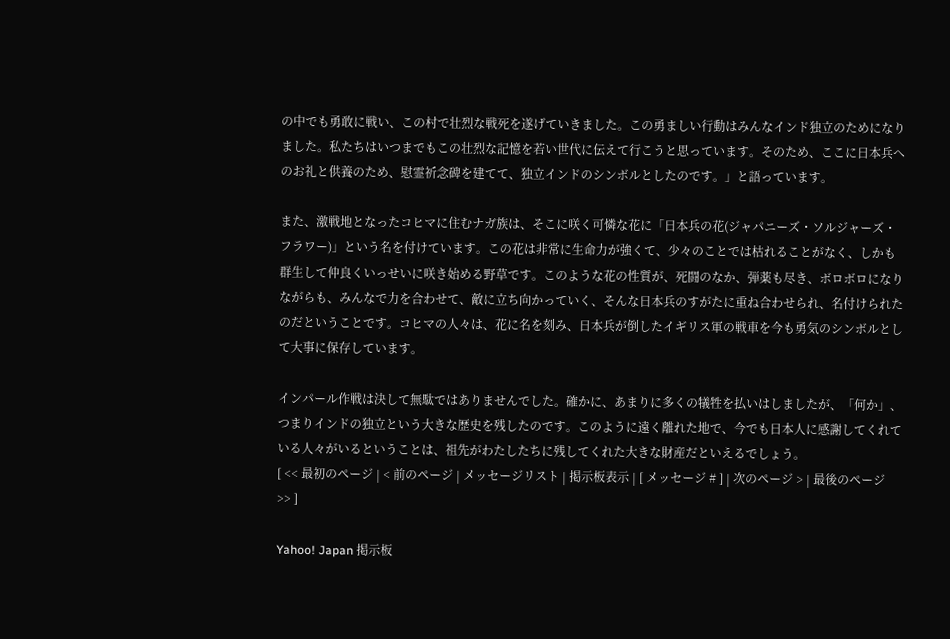の中でも勇敢に戦い、この村で壮烈な戦死を遂げていきました。この勇ましい行動はみんなインド独立のためになりました。私たちはいつまでもこの壮烈な記憶を若い世代に伝えて行こうと思っています。そのため、ここに日本兵へのお礼と供養のため、慰霊祈念碑を建てて、独立インドのシンボルとしたのです。」と語っています。

また、激戦地となったコヒマに住むナガ族は、そこに咲く可憐な花に「日本兵の花(ジャパニーズ・ソルジャーズ・フラワー)」という名を付けています。この花は非常に生命力が強くて、少々のことでは枯れることがなく、しかも群生して仲良くいっせいに咲き始める野草です。このような花の性質が、死闘のなか、弾薬も尽き、ボロボロになりながらも、みんなで力を合わせて、敵に立ち向かっていく、そんな日本兵のすがたに重ね合わせられ、名付けられたのだということです。コヒマの人々は、花に名を刻み、日本兵が倒したイギリス軍の戦車を今も勇気のシンボルとして大事に保存しています。

インパール作戦は決して無駄ではありませんでした。確かに、あまりに多くの犠牲を払いはしましたが、「何か」、つまりインドの独立という大きな歴史を残したのです。このように遠く離れた地で、今でも日本人に感謝してくれている人々がいるということは、祖先がわたしたちに残してくれた大きな財産だといえるでしょう。
[ << 最初のページ | < 前のページ | メッセージリスト | 掲示板表示 | [ メッセージ # ] | 次のページ > | 最後のページ >> ]

Yahoo! Japan 掲示板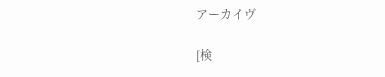アーカイヴ

[検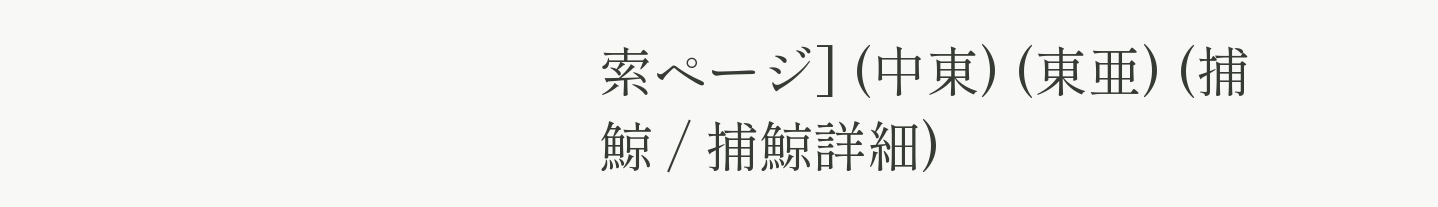索ページ] (中東) (東亜) (捕鯨 / 捕鯨詳細)